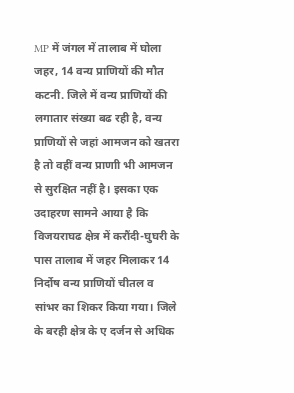MP में जंगल में तालाब में घोला जहर, 14 वन्य प्राणियों की मौत
कटनी. जिले में वन्य प्राणियों की लगातार संख्या बढ रही है, वन्य प्राणियों से जहां आमजन को खतरा है तो वहीं वन्य प्राणाी भी आमजन से सुरक्षित नहीं है। इसका एक उदाहरण सामने आया है कि विजयराघढ क्षेत्र में करौंदी-घुघरी के पास तालाब में जहर मिलाकर 14 निर्दोष वन्य प्राणियों चीतल व सांभर का शिकर किया गया। जिले के बरही क्षेत्र के ए दर्जन से अधिक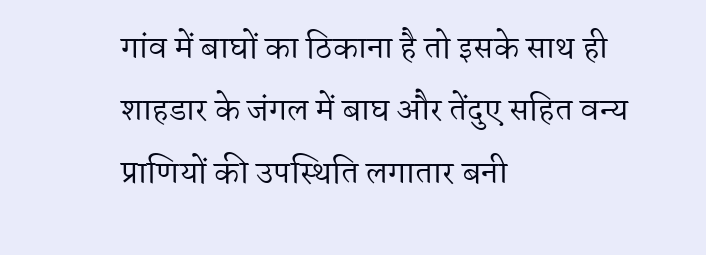गांव में बाघों का ठिकाना है तो इसके साथ ही शाहडार के जंगल में बाघ और तेंदुए सहित वन्य प्राणियों की उपस्थिति लगातार बनी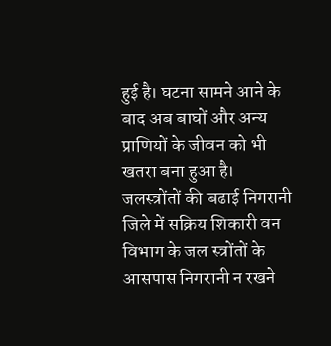हुई है। घटना सामने आने के बाद अब बाघों और अन्य प्राणियों के जीवन को भी खतरा बना हुआ है।
जलस्त्रोंतों की बढाई निगरानी
जिले में सक्रिय शिकारी वन विभाग के जल स्त्रोंतों के आसपास निगरानी न रखने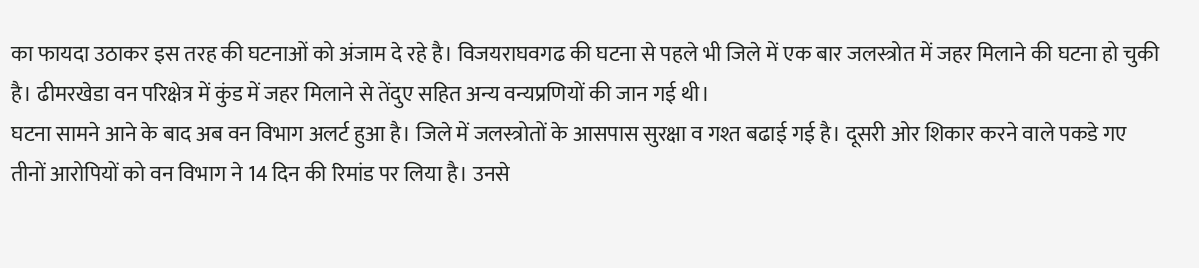का फायदा उठाकर इस तरह की घटनाओं को अंजाम दे रहे है। विजयराघवगढ की घटना से पहले भी जिले में एक बार जलस्त्रोत में जहर मिलाने की घटना हो चुकी है। ढीमरखेडा वन परिक्षेत्र में कुंड में जहर मिलाने से तेंदुए सहित अन्य वन्यप्रणियों की जान गई थी।
घटना सामने आने के बाद अब वन विभाग अलर्ट हुआ है। जिले में जलस्त्रोतों के आसपास सुरक्षा व गश्त बढाई गई है। दूसरी ओर शिकार करने वाले पकडे गए तीनों आरोपियों को वन विभाग ने 14 दिन की रिमांड पर लिया है। उनसे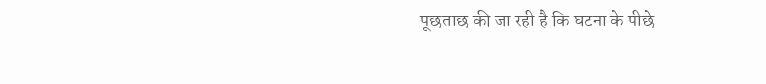पूछताछ की जा रही है कि घटना के पीछे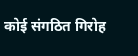कोई संगठित गिरोह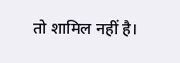तो शामिल नहीं है।